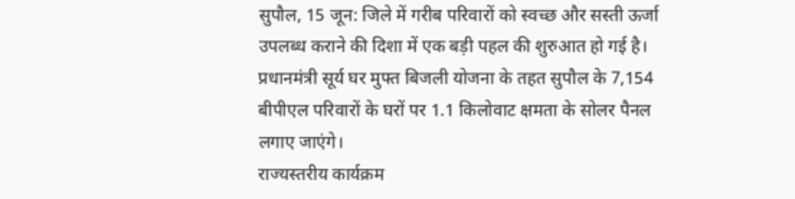सुपौल, 15 जून: जिले में गरीब परिवारों को स्वच्छ और सस्ती ऊर्जा उपलब्ध कराने की दिशा में एक बड़ी पहल की शुरुआत हो गई है। प्रधानमंत्री सूर्य घर मुफ्त बिजली योजना के तहत सुपौल के 7,154 बीपीएल परिवारों के घरों पर 1.1 किलोवाट क्षमता के सोलर पैनल लगाए जाएंगे।
राज्यस्तरीय कार्यक्रम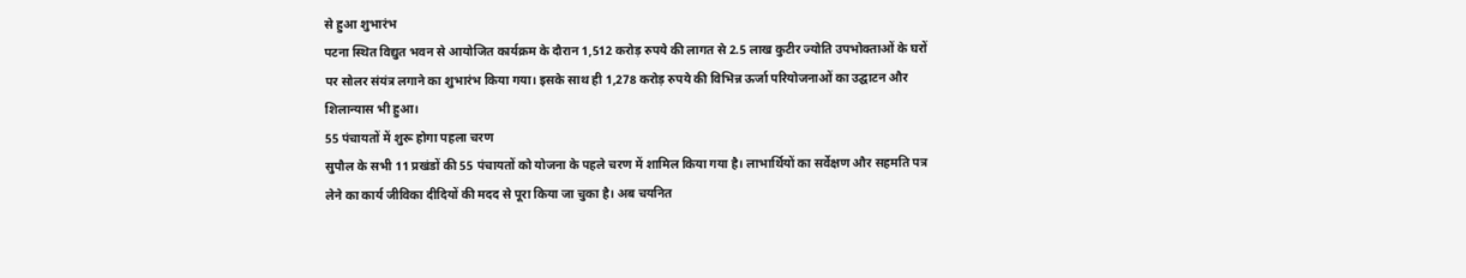से हुआ शुभारंभ
पटना स्थित विद्युत भवन से आयोजित कार्यक्रम के दौरान 1,512 करोड़ रुपये की लागत से 2.5 लाख कुटीर ज्योति उपभोक्ताओं के घरों पर सोलर संयंत्र लगाने का शुभारंभ किया गया। इसके साथ ही 1,278 करोड़ रुपये की विभिन्न ऊर्जा परियोजनाओं का उद्घाटन और शिलान्यास भी हुआ।
55 पंचायतों में शुरू होगा पहला चरण
सुपौल के सभी 11 प्रखंडों की 55 पंचायतों को योजना के पहले चरण में शामिल किया गया है। लाभार्थियों का सर्वेक्षण और सहमति पत्र लेने का कार्य जीविका दीदियों की मदद से पूरा किया जा चुका है। अब चयनित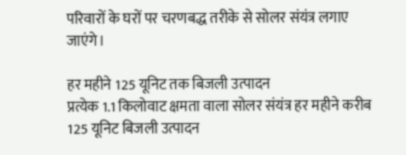परिवारों के घरों पर चरणबद्ध तरीके से सोलर संयंत्र लगाए जाएंगे।

हर महीने 125 यूनिट तक बिजली उत्पादन
प्रत्येक 1.1 किलोवाट क्षमता वाला सोलर संयंत्र हर महीने करीब 125 यूनिट बिजली उत्पादन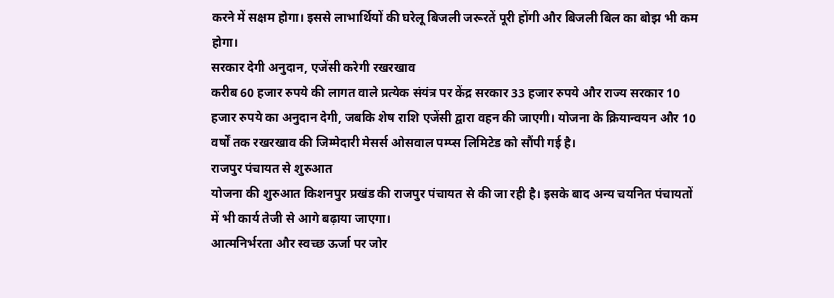करने में सक्षम होगा। इससे लाभार्थियों की घरेलू बिजली जरूरतें पूरी होंगी और बिजली बिल का बोझ भी कम होगा।
सरकार देगी अनुदान, एजेंसी करेगी रखरखाव
करीब 60 हजार रुपये की लागत वाले प्रत्येक संयंत्र पर केंद्र सरकार 33 हजार रुपये और राज्य सरकार 10 हजार रुपये का अनुदान देगी, जबकि शेष राशि एजेंसी द्वारा वहन की जाएगी। योजना के क्रियान्वयन और 10 वर्षों तक रखरखाव की जिम्मेदारी मेसर्स ओसवाल पम्प्स लिमिटेड को सौंपी गई है।
राजपुर पंचायत से शुरुआत
योजना की शुरुआत किशनपुर प्रखंड की राजपुर पंचायत से की जा रही है। इसके बाद अन्य चयनित पंचायतों में भी कार्य तेजी से आगे बढ़ाया जाएगा।
आत्मनिर्भरता और स्वच्छ ऊर्जा पर जोर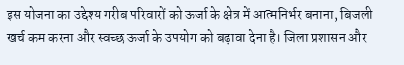इस योजना का उद्देश्य गरीब परिवारों को ऊर्जा के क्षेत्र में आत्मनिर्भर बनाना, बिजली खर्च कम करना और स्वच्छ ऊर्जा के उपयोग को बढ़ावा देना है। जिला प्रशासन और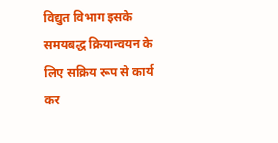विद्युत विभाग इसके समयबद्ध क्रियान्वयन के लिए सक्रिय रूप से कार्य कर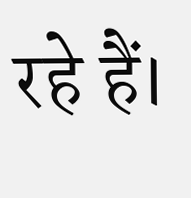रहे हैं।